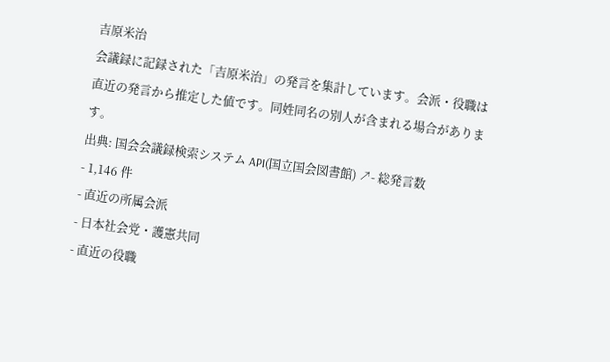吉原米治
会議録に記録された「吉原米治」の発言を集計しています。会派・役職は直近の発言から推定した値です。同姓同名の別人が含まれる場合があります。
出典: 国会会議録検索システム API(国立国会図書館) ↗- 総発言数
- 1,146 件
- 直近の所属会派
- 日本社会党・護憲共同
- 直近の役職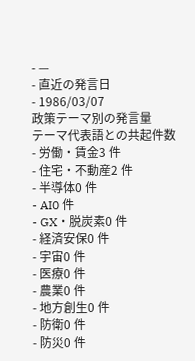- —
- 直近の発言日
- 1986/03/07
政策テーマ別の発言量
テーマ代表語との共起件数- 労働・賃金3 件
- 住宅・不動産2 件
- 半導体0 件
- AI0 件
- GX・脱炭素0 件
- 経済安保0 件
- 宇宙0 件
- 医療0 件
- 農業0 件
- 地方創生0 件
- 防衛0 件
- 防災0 件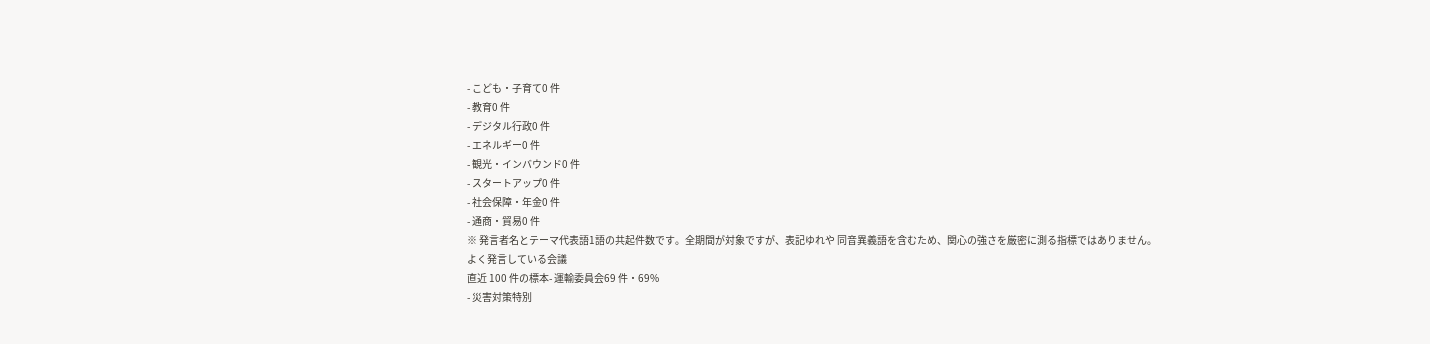- こども・子育て0 件
- 教育0 件
- デジタル行政0 件
- エネルギー0 件
- 観光・インバウンド0 件
- スタートアップ0 件
- 社会保障・年金0 件
- 通商・貿易0 件
※ 発言者名とテーマ代表語1語の共起件数です。全期間が対象ですが、表記ゆれや 同音異義語を含むため、関心の強さを厳密に測る指標ではありません。
よく発言している会議
直近 100 件の標本- 運輸委員会69 件・69%
- 災害対策特別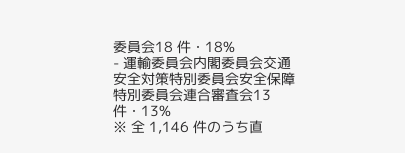委員会18 件・18%
- 運輸委員会内閣委員会交通安全対策特別委員会安全保障特別委員会連合審査会13 件・13%
※ 全 1,146 件のうち直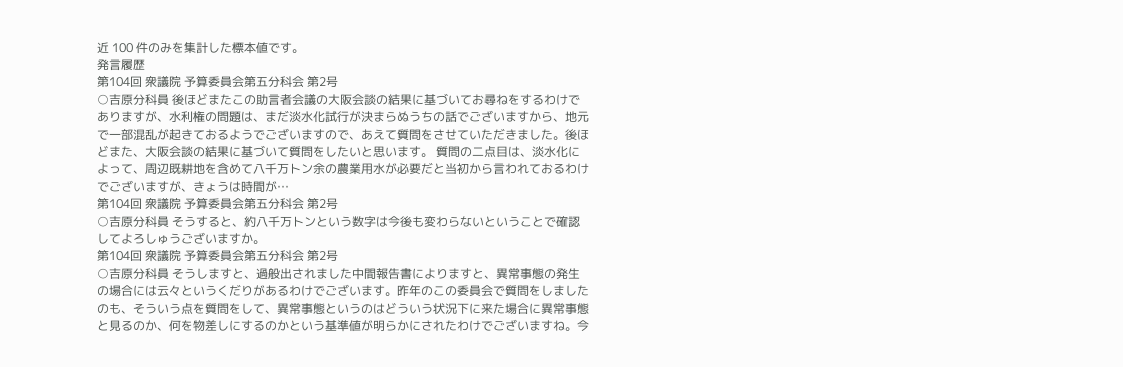近 100 件のみを集計した標本値です。
発言履歴
第104回 衆議院 予算委員会第五分科会 第2号
○吉原分科員 後ほどまたこの助言者会議の大阪会談の結果に基づいてお尋ねをするわけでありますが、水利権の問題は、まだ淡水化試行が決まらぬうちの話でございますから、地元で一部混乱が起きておるようでございますので、あえて質問をさせていただきました。後ほどまた、大阪会談の結果に基づいて質問をしたいと思います。 質問の二点目は、淡水化によって、周辺既耕地を含めて八千万トン余の農業用水が必要だと当初から言われておるわけでございますが、きょうは時間が…
第104回 衆議院 予算委員会第五分科会 第2号
○吉原分科員 そうすると、約八千万トンという数字は今後も変わらないということで確認してよろしゅうございますか。
第104回 衆議院 予算委員会第五分科会 第2号
○吉原分科員 そうしますと、過般出されました中間報告書によりますと、異常事態の発生の場合には云々というくだりがあるわけでございます。昨年のこの委員会で質問をしましたのも、そういう点を質問をして、異常事態というのはどういう状況下に来た場合に異常事態と見るのか、何を物差しにするのかという基準値が明らかにされたわけでございますね。今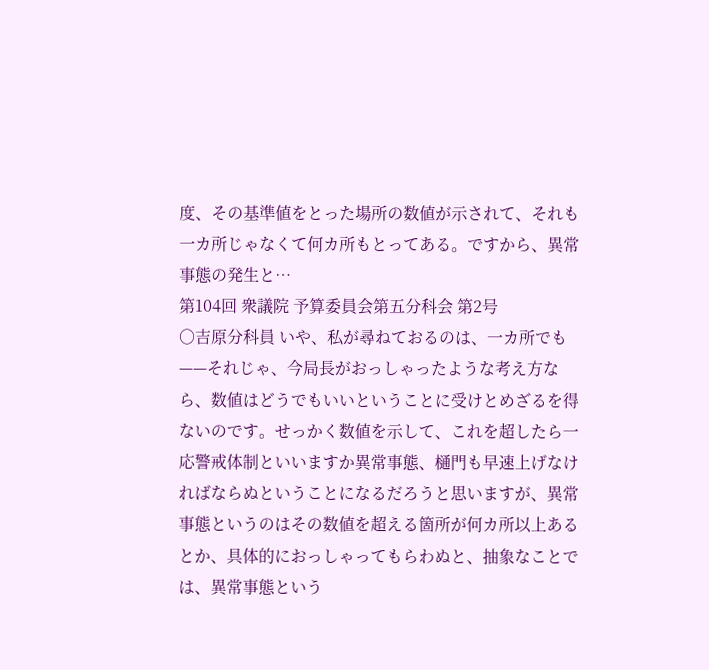度、その基準値をとった場所の数値が示されて、それも一カ所じゃなくて何カ所もとってある。ですから、異常事態の発生と…
第104回 衆議院 予算委員会第五分科会 第2号
○吉原分科員 いや、私が尋ねておるのは、一カ所でも——それじゃ、今局長がおっしゃったような考え方なら、数値はどうでもいいということに受けとめざるを得ないのです。せっかく数値を示して、これを超したら一応警戒体制といいますか異常事態、樋門も早速上げなければならぬということになるだろうと思いますが、異常事態というのはその数値を超える箇所が何カ所以上あるとか、具体的におっしゃってもらわぬと、抽象なことでは、異常事態という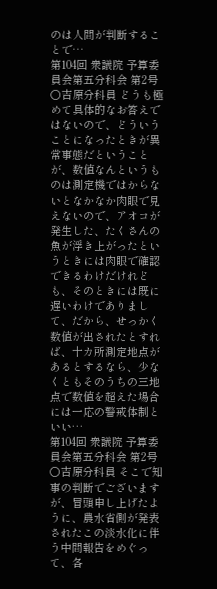のは人間が判断することで…
第104回 衆議院 予算委員会第五分科会 第2号
○吉原分科員 どうも極めて具体的なお答えではないので、どういうことになったときが異常事態だということが、数値なんというものは測定機ではからないとなかなか肉眼で見えないので、アオコが発生した、たくさんの魚が浮き上がったというときには肉眼で確認できるわけだけれども、そのときには既に遅いわけでありまして、だから、せっかく数値が出されたとすれば、十カ所測定地点があるとするなら、少なくともそのうちの三地点で数値を超えた場合には一応の警戒体制といい…
第104回 衆議院 予算委員会第五分科会 第2号
○吉原分科員 そこで知事の判断でございますが、冒頭申し上げたように、農水省側が発表されたこの淡水化に伴う中間報告をめぐって、各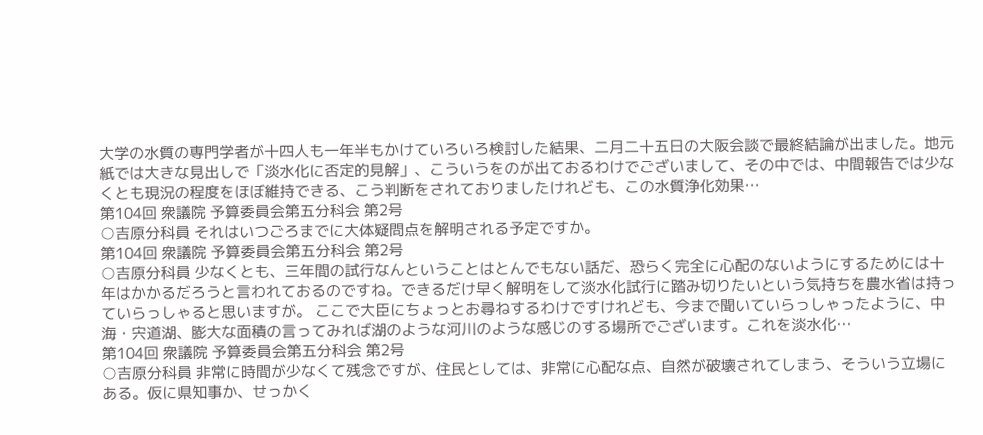大学の水質の専門学者が十四人も一年半もかけていろいろ検討した結果、二月二十五日の大阪会談で最終結論が出ました。地元紙では大きな見出しで「淡水化に否定的見解」、こういうをのが出ておるわけでございまして、その中では、中間報告では少なくとも現況の程度をほぼ維持できる、こう判断をされておりましたけれども、この水質浄化効果…
第104回 衆議院 予算委員会第五分科会 第2号
○吉原分科員 それはいつごろまでに大体疑問点を解明される予定ですか。
第104回 衆議院 予算委員会第五分科会 第2号
○吉原分科員 少なくとも、三年間の試行なんということはとんでもない話だ、恐らく完全に心配のないようにするためには十年はかかるだろうと言われておるのですね。できるだけ早く解明をして淡水化試行に踏み切りたいという気持ちを農水省は持っていらっしゃると思いますが。 ここで大臣にちょっとお尋ねするわけですけれども、今まで聞いていらっしゃったように、中海・宍道湖、膨大な面積の言ってみれば湖のような河川のような感じのする場所でございます。これを淡水化…
第104回 衆議院 予算委員会第五分科会 第2号
○吉原分科員 非常に時間が少なくて残念ですが、住民としては、非常に心配な点、自然が破壊されてしまう、そういう立場にある。仮に県知事か、せっかく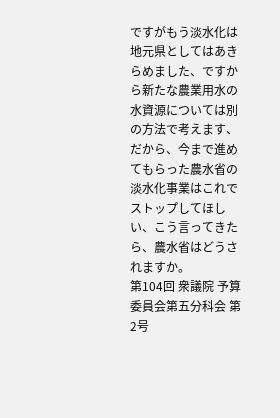ですがもう淡水化は地元県としてはあきらめました、ですから新たな農業用水の水資源については別の方法で考えます、だから、今まで進めてもらった農水省の淡水化事業はこれでストップしてほしい、こう言ってきたら、農水省はどうされますか。
第104回 衆議院 予算委員会第五分科会 第2号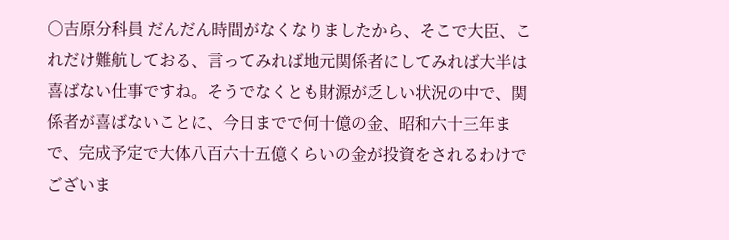○吉原分科員 だんだん時間がなくなりましたから、そこで大臣、これだけ難航しておる、言ってみれば地元関係者にしてみれば大半は喜ばない仕事ですね。そうでなくとも財源が乏しい状況の中で、関係者が喜ばないことに、今日までで何十億の金、昭和六十三年まで、完成予定で大体八百六十五億くらいの金が投資をされるわけでございま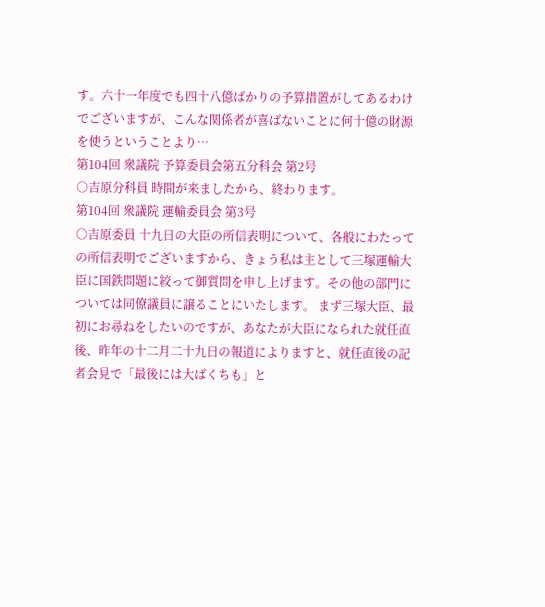す。六十一年度でも四十八億ばかりの予算措置がしてあるわけでございますが、こんな関係者が喜ばないことに何十億の財源を使うということより…
第104回 衆議院 予算委員会第五分科会 第2号
○吉原分科員 時間が来ましたから、終わります。
第104回 衆議院 運輸委員会 第3号
○吉原委員 十九日の大臣の所信表明について、各般にわたっての所信表明でございますから、きょう私は主として三塚運輸大臣に国鉄問題に絞って御質問を申し上げます。その他の部門については同僚議員に譲ることにいたします。 まず三塚大臣、最初にお尋ねをしたいのですが、あなたが大臣になられた就任直後、昨年の十二月二十九日の報道によりますと、就任直後の記者会見で「最後には大ばくちも」と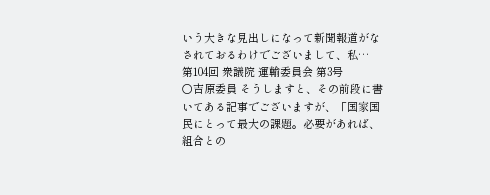いう大きな見出しになって新聞報道がなされておるわけでございまして、私…
第104回 衆議院 運輸委員会 第3号
○吉原委員 そうしますと、その前段に書いてある記事でございますが、「国家国民にとって最大の課題。必要があれば、組合との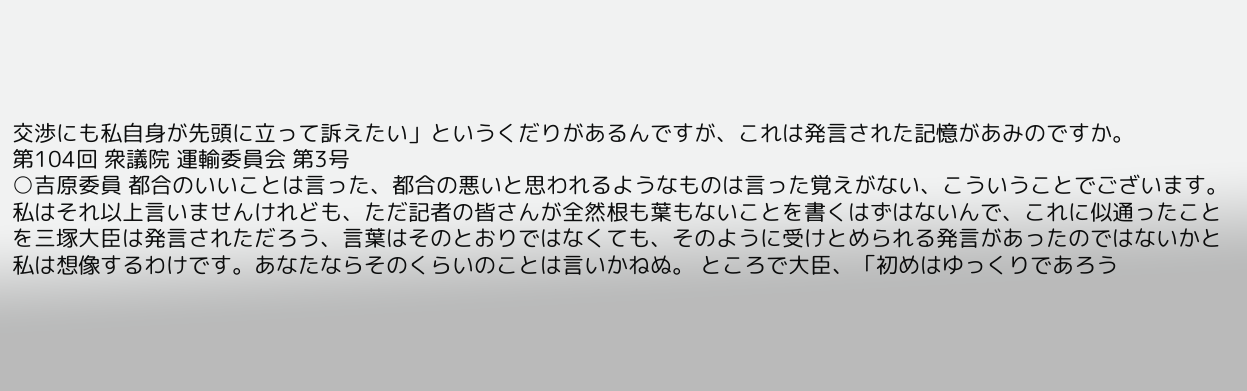交渉にも私自身が先頭に立って訴えたい」というくだりがあるんですが、これは発言された記憶があみのですか。
第104回 衆議院 運輸委員会 第3号
○吉原委員 都合のいいことは言った、都合の悪いと思われるようなものは言った覚えがない、こういうことでございます。私はそれ以上言いませんけれども、ただ記者の皆さんが全然根も葉もないことを書くはずはないんで、これに似通ったことを三塚大臣は発言されただろう、言葉はそのとおりではなくても、そのように受けとめられる発言があったのではないかと私は想像するわけです。あなたならそのくらいのことは言いかねぬ。 ところで大臣、「初めはゆっくりであろう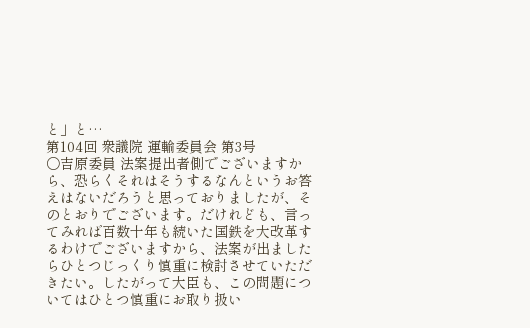と」と…
第104回 衆議院 運輸委員会 第3号
○吉原委員 法案提出者側でございますから、恐らくそれはそうするなんというお答えはないだろうと思っておりましたが、そのとおりでございます。だけれども、言ってみれば百数十年も続いた国鉄を大改革するわけでございますから、法案が出ましたらひとつじっくり慎重に検討させていただきたい。したがって大臣も、この問題についてはひとつ慎重にお取り扱い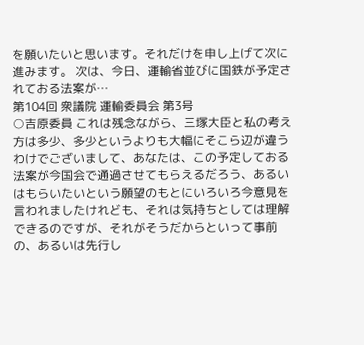を願いたいと思います。それだけを申し上げて次に進みます。 次は、今日、運輸省並びに国鉄が予定されておる法案が…
第104回 衆議院 運輸委員会 第3号
○吉原委員 これは残念ながら、三塚大臣と私の考え方は多少、多少というよりも大幅にそこら辺が違うわけでございまして、あなたは、この予定しておる法案が今国会で通過させてもらえるだろう、あるいはもらいたいという願望のもとにいろいろ今意見を言われましたけれども、それは気持ちとしては理解できるのですが、それがそうだからといって事前の、あるいは先行し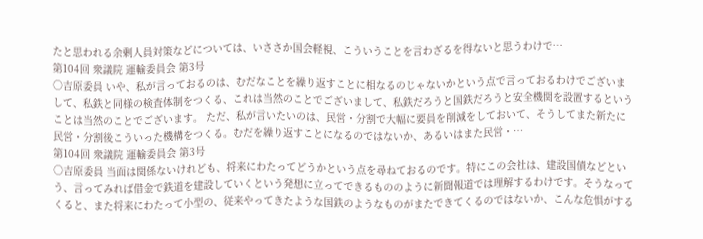たと思われる余剰人員対策などについては、いささか国会軽視、こういうことを言わざるを得ないと思うわけで…
第104回 衆議院 運輸委員会 第3号
○吉原委員 いや、私が言っておるのは、むだなことを繰り返すことに相なるのじゃないかという点で言っておるわけでございまして、私鉄と同様の検査体制をつくる、これは当然のことでございまして、私鉄だろうと国鉄だろうと安全機関を設置するということは当然のことでございます。 ただ、私が言いたいのは、民営・分割で大幅に要員を削減をしておいて、そうしてまた新たに民営・分割後こういった機構をつくる。むだを繰り返すことになるのではないか、あるいはまた民営・…
第104回 衆議院 運輸委員会 第3号
○吉原委員 当面は関係ないけれども、将来にわたってどうかという点を尋ねておるのです。特にこの会社は、建設国債などという、言ってみれば借金で鉄道を建設していくという発想に立ってできるもののように新聞報道では理解するわけです。そうなってくると、また将来にわたって小型の、従来やってきたような国鉄のようなものがまたできてくるのではないか、こんな危惧がする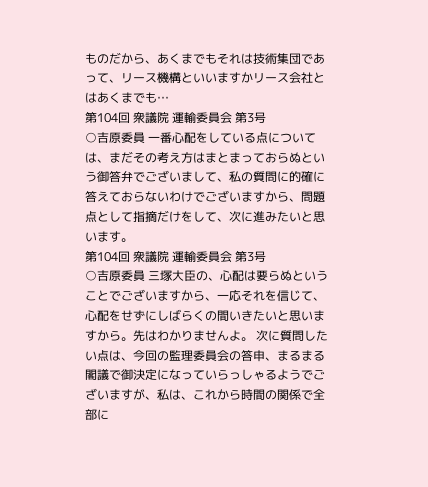ものだから、あくまでもそれは技術集団であって、リース機構といいますかリース会社とはあくまでも…
第104回 衆議院 運輸委員会 第3号
○吉原委員 一番心配をしている点については、まだその考え方はまとまっておらぬという御答弁でございまして、私の質問に的確に答えておらないわけでございますから、問題点として指摘だけをして、次に進みたいと思います。
第104回 衆議院 運輸委員会 第3号
○吉原委員 三塚大臣の、心配は要らぬということでございますから、一応それを信じて、心配をせずにしばらくの間いきたいと思いますから。先はわかりませんよ。 次に質問したい点は、今回の監理委員会の答申、まるまる閣議で御決定になっていらっしゃるようでございますが、私は、これから時間の関係で全部に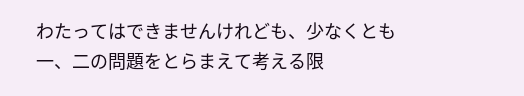わたってはできませんけれども、少なくとも一、二の問題をとらまえて考える限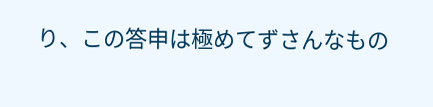り、この答申は極めてずさんなもの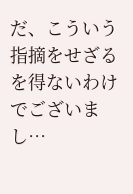だ、こういう指摘をせざるを得ないわけでございまし…